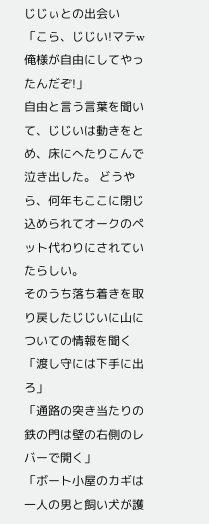じじぃとの出会い
「こら、じじい!マテw俺様が自由にしてやったんだぞ!」
自由と言う言葉を聞いて、じじいは動きをとめ、床にへたりこんで泣き出した。 どうやら、何年もここに閉じ込められてオークのペット代わりにされていたらしい。
そのうち落ち着きを取り戻したじじいに山についての情報を聞く
「渡し守には下手に出ろ」
「通路の突き当たりの鉄の門は壁の右側のレバーで開く」
「ボート小屋のカギは一人の男と飼い犬が護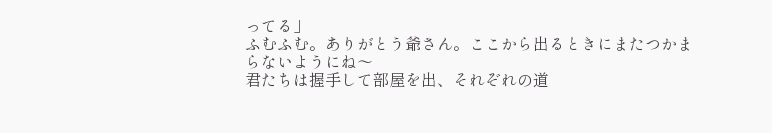ってる」
ふむふむ。ありがとう爺さん。ここから出るときにまたつかまらないようにね〜
君たちは握手して部屋を出、それぞれの道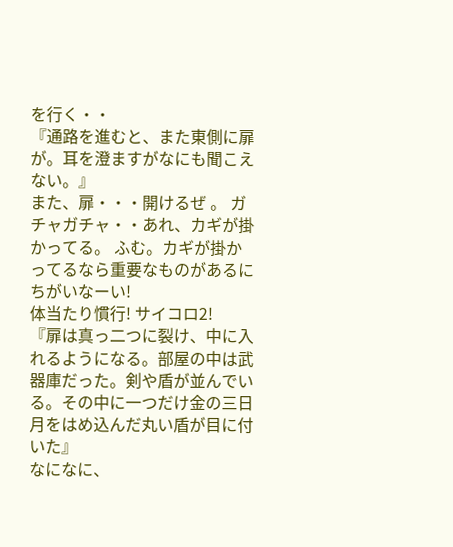を行く・・
『通路を進むと、また東側に扉が。耳を澄ますがなにも聞こえない。』
また、扉・・・開けるぜ 。 ガチャガチャ・・あれ、カギが掛かってる。 ふむ。カギが掛かってるなら重要なものがあるにちがいなーい!
体当たり慣行! サイコロ2!
『扉は真っ二つに裂け、中に入れるようになる。部屋の中は武器庫だった。剣や盾が並んでいる。その中に一つだけ金の三日月をはめ込んだ丸い盾が目に付いた』
なになに、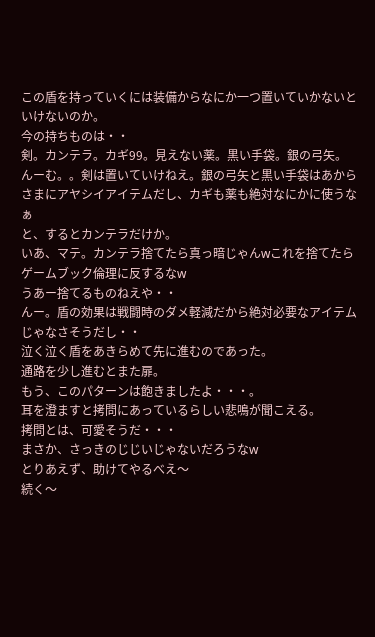この盾を持っていくには装備からなにか一つ置いていかないといけないのか。
今の持ちものは・・
剣。カンテラ。カギ99。見えない薬。黒い手袋。銀の弓矢。
んーむ。。剣は置いていけねえ。銀の弓矢と黒い手袋はあからさまにアヤシイアイテムだし、カギも薬も絶対なにかに使うなぁ
と、するとカンテラだけか。
いあ、マテ。カンテラ捨てたら真っ暗じゃんwこれを捨てたらゲームブック倫理に反するなw
うあー捨てるものねえや・・
んー。盾の効果は戦闘時のダメ軽減だから絶対必要なアイテムじゃなさそうだし・・
泣く泣く盾をあきらめて先に進むのであった。
通路を少し進むとまた扉。
もう、このパターンは飽きましたよ・・・。
耳を澄ますと拷問にあっているらしい悲鳴が聞こえる。
拷問とは、可愛そうだ・・・
まさか、さっきのじじいじゃないだろうなw
とりあえず、助けてやるべえ〜
続く〜